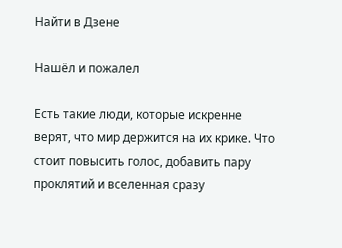Найти в Дзене

Нашёл и пожалел

Есть такие люди, которые искренне верят, что мир держится на их крике. Что стоит повысить голос, добавить пару проклятий и вселенная сразу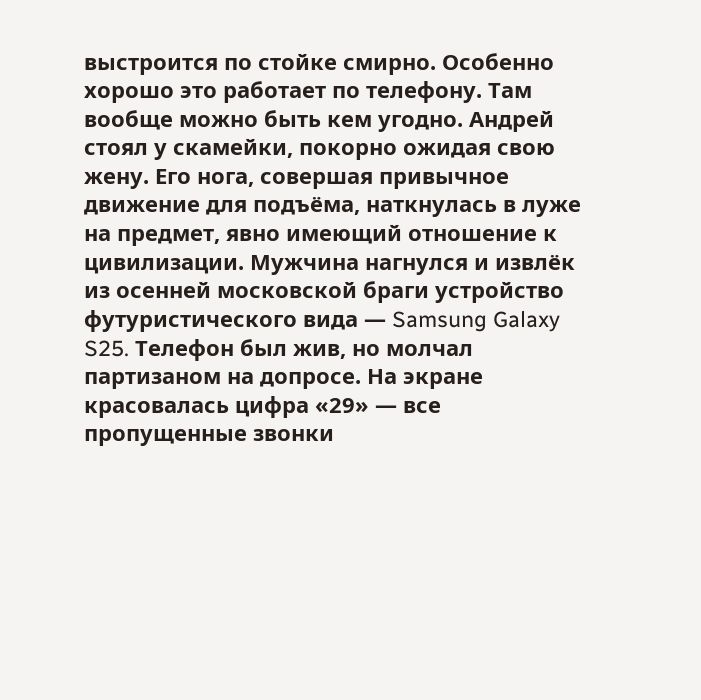выстроится по стойке смирно. Особенно хорошо это работает по телефону. Там вообще можно быть кем угодно. Андрей стоял у скамейки, покорно ожидая свою жену. Его нога, совершая привычное движение для подъёма, наткнулась в луже на предмет, явно имеющий отношение к цивилизации. Мужчина нагнулся и извлёк из осенней московской браги устройство футуристического вида — Samsung Galaxy S25. Телефон был жив, но молчал партизаном на допросе. На экране красовалась цифра «29» — все пропущенные звонки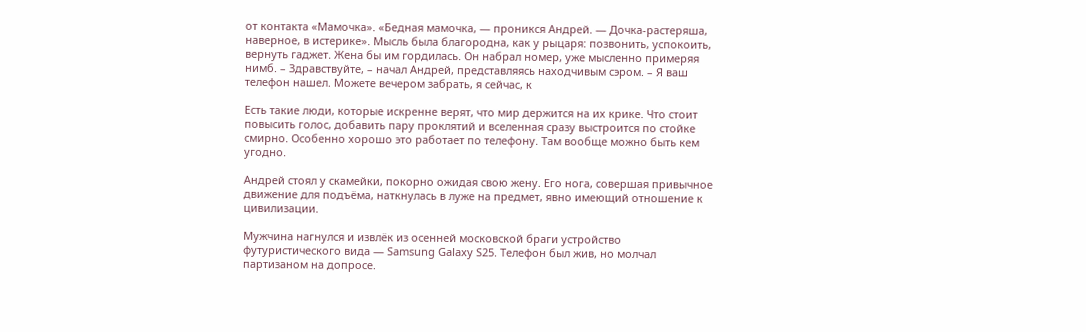от контакта «Мамочка». «Бедная мамочка, — проникся Андрей. — Дочка-растеряша, наверное, в истерике». Мысль была благородна, как у рыцаря: позвонить, успокоить, вернуть гаджет. Жена бы им гордилась. Он набрал номер, уже мысленно примеряя нимб. – Здравствуйте, – начал Андрей, представляясь находчивым сэром. – Я ваш телефон нашел. Можете вечером забрать, я сейчас, к

Есть такие люди, которые искренне верят, что мир держится на их крике. Что стоит повысить голос, добавить пару проклятий и вселенная сразу выстроится по стойке смирно. Особенно хорошо это работает по телефону. Там вообще можно быть кем угодно.

Андрей стоял у скамейки, покорно ожидая свою жену. Его нога, совершая привычное движение для подъёма, наткнулась в луже на предмет, явно имеющий отношение к цивилизации.

Мужчина нагнулся и извлёк из осенней московской браги устройство футуристического вида — Samsung Galaxy S25. Телефон был жив, но молчал партизаном на допросе.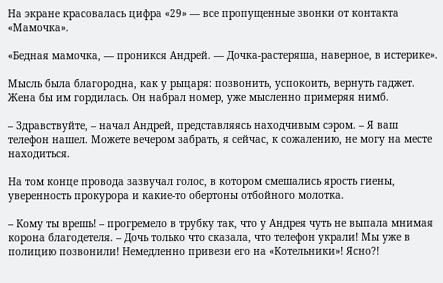На экране красовалась цифра «29» — все пропущенные звонки от контакта «Мамочка».

«Бедная мамочка, — проникся Андрей. — Дочка-растеряша, наверное, в истерике».

Мысль была благородна, как у рыцаря: позвонить, успокоить, вернуть гаджет. Жена бы им гордилась. Он набрал номер, уже мысленно примеряя нимб.

– Здравствуйте, – начал Андрей, представляясь находчивым сэром. – Я ваш телефон нашел. Можете вечером забрать, я сейчас, к сожалению, не могу на месте находиться.

На том конце провода зазвучал голос, в котором смешались ярость гиены, уверенность прокурора и какие-то обертоны отбойного молотка.

– Кому ты врешь! – прогремело в трубку так, что у Андрея чуть не выпала мнимая корона благодетеля. – Дочь только что сказала, что телефон украли! Мы уже в полицию позвонили! Немедленно привези его на «Котельники»! Ясно?!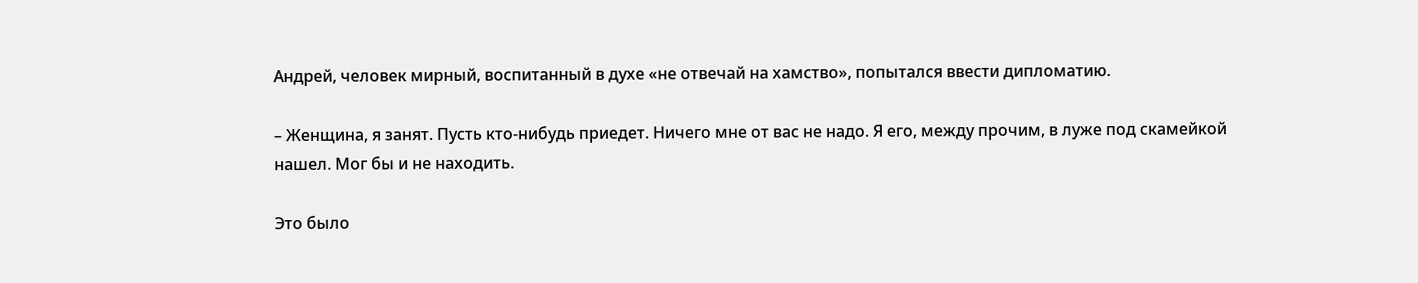Андрей, человек мирный, воспитанный в духе «не отвечай на хамство», попытался ввести дипломатию.

– Женщина, я занят. Пусть кто-нибудь приедет. Ничего мне от вас не надо. Я его, между прочим, в луже под скамейкой нашел. Мог бы и не находить.

Это было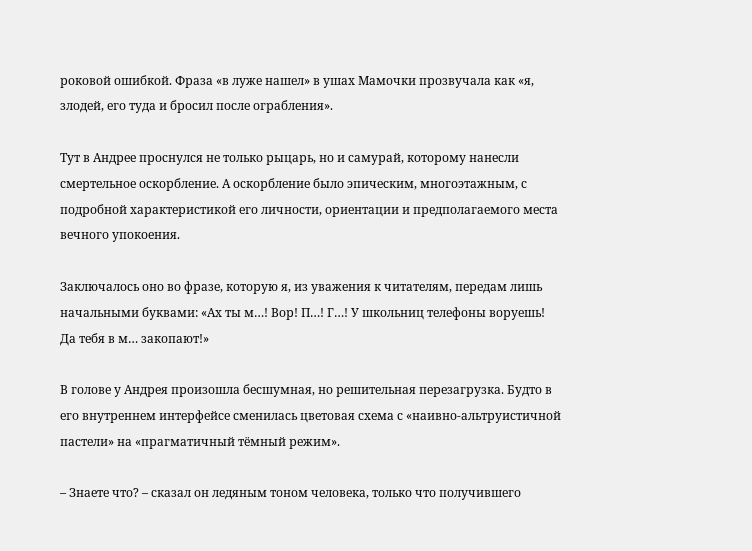роковой ошибкой. Фраза «в луже нашел» в ушах Мамочки прозвучала как «я, злодей, его туда и бросил после ограбления».

Тут в Андрее проснулся не только рыцарь, но и самурай, которому нанесли смертельное оскорбление. А оскорбление было эпическим, многоэтажным, с подробной характеристикой его личности, ориентации и предполагаемого места вечного упокоения.

Заключалось оно во фразе, которую я, из уважения к читателям, передам лишь начальными буквами: «Ах ты м…! Вор! П…! Г…! У школьниц телефоны воруешь! Да тебя в м… закопают!»

В голове у Андрея произошла бесшумная, но решительная перезагрузка. Будто в его внутреннем интерфейсе сменилась цветовая схема с «наивно-альтруистичной пастели» на «прагматичный тёмный режим».

– Знаете что? – сказал он ледяным тоном человека, только что получившего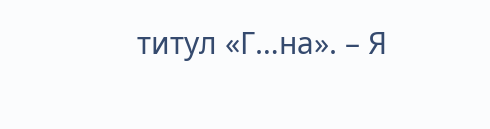титул «Г…на». – Я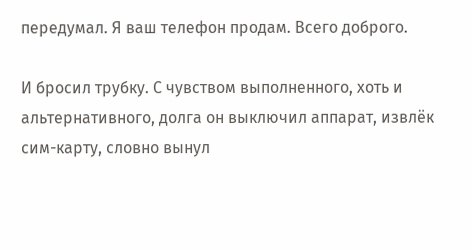передумал. Я ваш телефон продам. Всего доброго.

И бросил трубку. С чувством выполненного, хоть и альтернативного, долга он выключил аппарат, извлёк сим-карту, словно вынул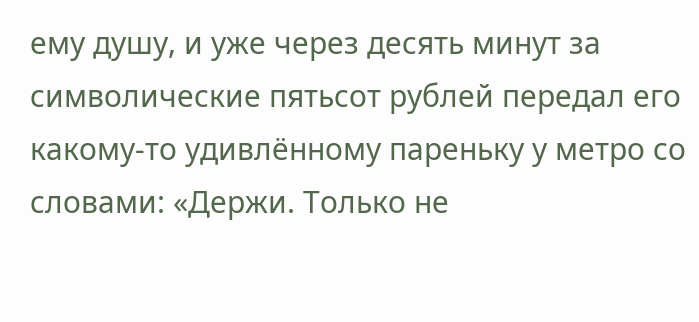ему душу, и уже через десять минут за символические пятьсот рублей передал его какому-то удивлённому пареньку у метро со словами: «Держи. Только не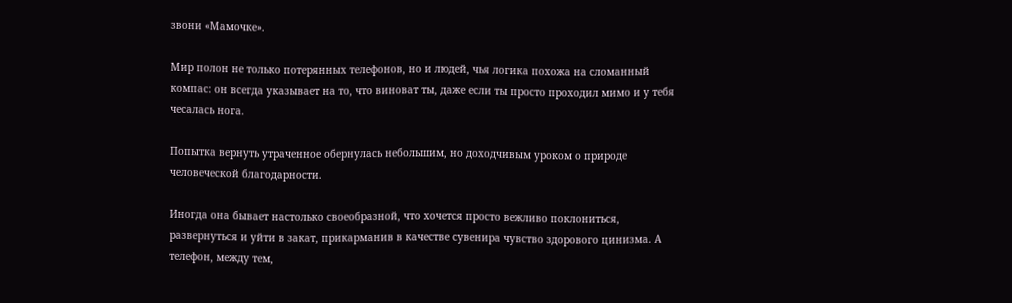звони «Мамочке».

Мир полон не только потерянных телефонов, но и людей, чья логика похожа на сломанный компас: он всегда указывает на то, что виноват ты, даже если ты просто проходил мимо и у тебя чесалась нога.

Попытка вернуть утраченное обернулась небольшим, но доходчивым уроком о природе человеческой благодарности.

Иногда она бывает настолько своеобразной, что хочется просто вежливо поклониться, развернуться и уйти в закат, прикарманив в качестве сувенира чувство здорового цинизма. А телефон, между тем,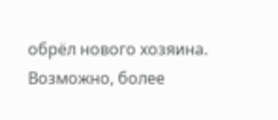обрёл нового хозяина. Возможно, более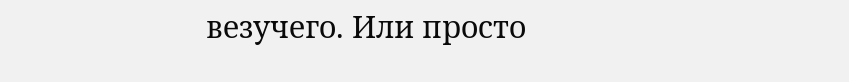везучего. Или просто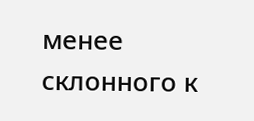менее склонного к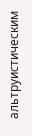альтруистическим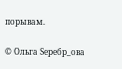порывам.

© Ольга Sеребр_ова